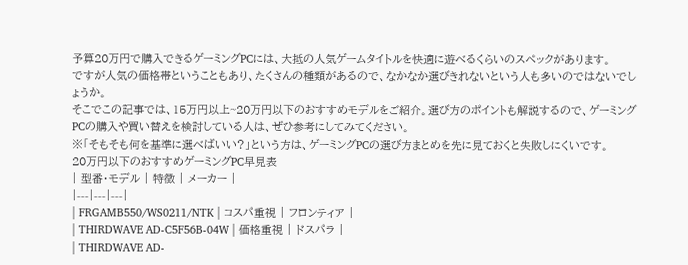予算20万円で購入できるゲーミングPCには、大抵の人気ゲームタイトルを快適に遊べるくらいのスペックがあります。
ですが人気の価格帯ということもあり、たくさんの種類があるので、なかなか選びきれないという人も多いのではないでしょうか。
そこでこの記事では、15万円以上~20万円以下のおすすめモデルをご紹介。選び方のポイントも解説するので、ゲーミングPCの購入や買い替えを検討している人は、ぜひ参考にしてみてください。
※「そもそも何を基準に選べばいい?」という方は、ゲーミングPCの選び方まとめを先に見ておくと失敗しにくいです。
20万円以下のおすすめゲーミングPC早見表
| 型番・モデル | 特徴 | メーカー |
|---|---|---|
| FRGAMB550/WS0211/NTK | コスパ重視 | フロンティア |
| THIRDWAVE AD-C5F56B-04W | 価格重視 | ドスパラ |
| THIRDWAVE AD-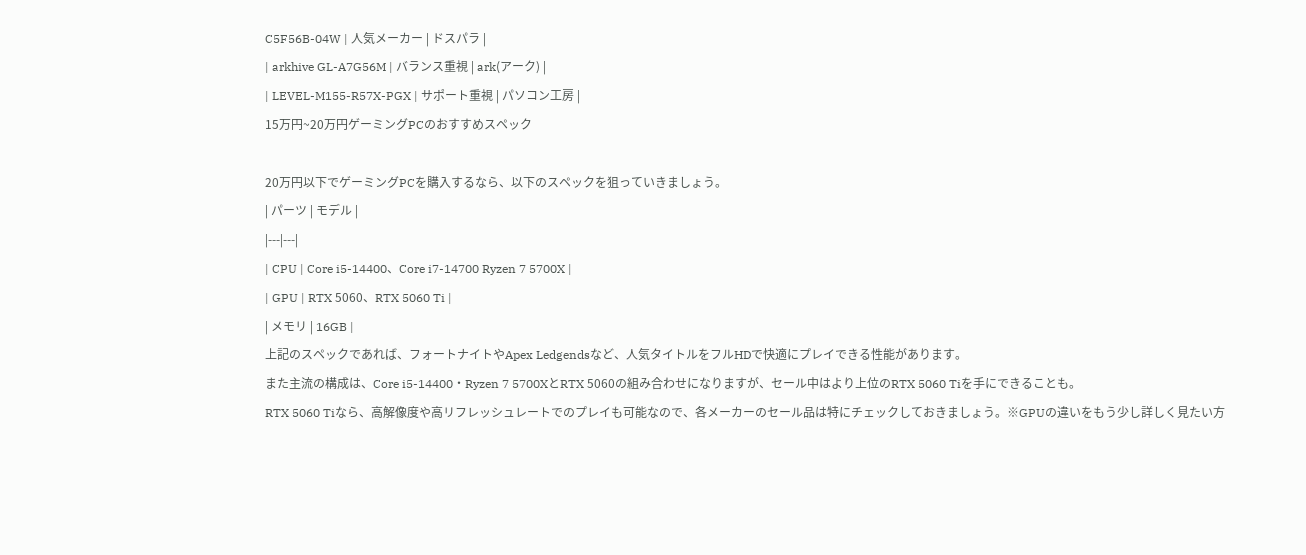C5F56B-04W | 人気メーカー | ドスパラ |
| arkhive GL-A7G56M | バランス重視 | ark(アーク) |
| LEVEL-M155-R57X-PGX | サポート重視 | パソコン工房 |
15万円~20万円ゲーミングPCのおすすめスペック

20万円以下でゲーミングPCを購入するなら、以下のスペックを狙っていきましょう。
| パーツ | モデル |
|---|---|
| CPU | Core i5-14400、Core i7-14700 Ryzen 7 5700X |
| GPU | RTX 5060、RTX 5060 Ti |
| メモリ | 16GB |
上記のスペックであれば、フォートナイトやApex Ledgendsなど、人気タイトルをフルHDで快適にプレイできる性能があります。
また主流の構成は、Core i5-14400・Ryzen 7 5700XとRTX 5060の組み合わせになりますが、セール中はより上位のRTX 5060 Tiを手にできることも。
RTX 5060 Tiなら、高解像度や高リフレッシュレートでのプレイも可能なので、各メーカーのセール品は特にチェックしておきましょう。※GPUの違いをもう少し詳しく見たい方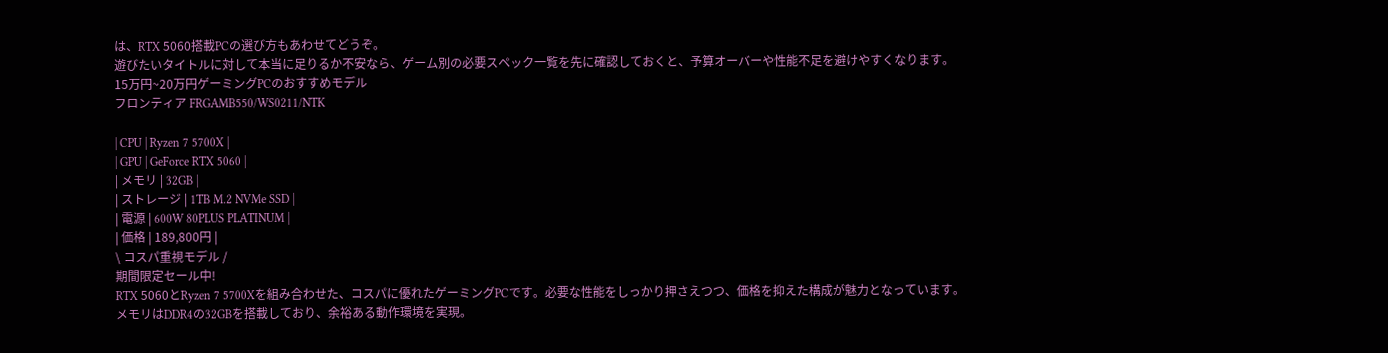は、RTX 5060搭載PCの選び方もあわせてどうぞ。
遊びたいタイトルに対して本当に足りるか不安なら、ゲーム別の必要スペック一覧を先に確認しておくと、予算オーバーや性能不足を避けやすくなります。
15万円~20万円ゲーミングPCのおすすめモデル
フロンティア FRGAMB550/WS0211/NTK

| CPU | Ryzen 7 5700X |
| GPU | GeForce RTX 5060 |
| メモリ | 32GB |
| ストレージ | 1TB M.2 NVMe SSD |
| 電源 | 600W 80PLUS PLATINUM |
| 価格 | 189,800円 |
\ コスパ重視モデル /
期間限定セール中!
RTX 5060とRyzen 7 5700Xを組み合わせた、コスパに優れたゲーミングPCです。必要な性能をしっかり押さえつつ、価格を抑えた構成が魅力となっています。
メモリはDDR4の32GBを搭載しており、余裕ある動作環境を実現。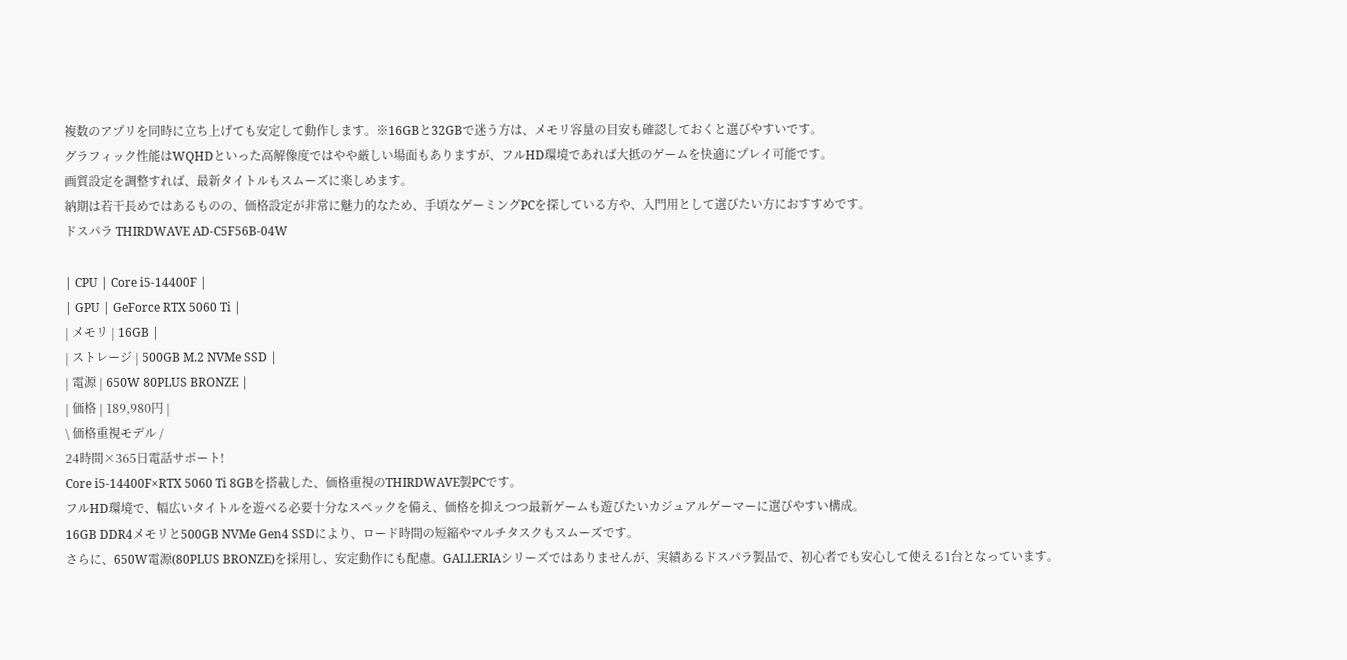複数のアプリを同時に立ち上げても安定して動作します。※16GBと32GBで迷う方は、メモリ容量の目安も確認しておくと選びやすいです。
グラフィック性能はWQHDといった高解像度ではやや厳しい場面もありますが、フルHD環境であれば大抵のゲームを快適にプレイ可能です。
画質設定を調整すれば、最新タイトルもスムーズに楽しめます。
納期は若干長めではあるものの、価格設定が非常に魅力的なため、手頃なゲーミングPCを探している方や、入門用として選びたい方におすすめです。
ドスパラ THIRDWAVE AD-C5F56B-04W

| CPU | Core i5-14400F |
| GPU | GeForce RTX 5060 Ti |
| メモリ | 16GB |
| ストレージ | 500GB M.2 NVMe SSD |
| 電源 | 650W 80PLUS BRONZE |
| 価格 | 189,980円 |
\ 価格重視モデル /
24時間×365日電話サポート!
Core i5-14400F×RTX 5060 Ti 8GBを搭載した、価格重視のTHIRDWAVE製PCです。
フルHD環境で、幅広いタイトルを遊べる必要十分なスペックを備え、価格を抑えつつ最新ゲームも遊びたいカジュアルゲーマーに選びやすい構成。
16GB DDR4メモリと500GB NVMe Gen4 SSDにより、ロード時間の短縮やマルチタスクもスムーズです。
さらに、650W電源(80PLUS BRONZE)を採用し、安定動作にも配慮。GALLERIAシリーズではありませんが、実績あるドスパラ製品で、初心者でも安心して使える1台となっています。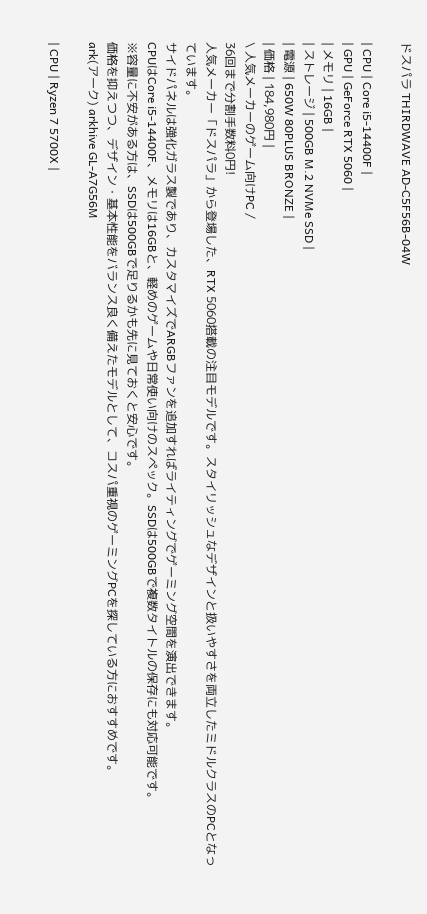ドスパラ THIRDWAVE AD-C5F56B-04W

| CPU | Core i5-14400F |
| GPU | GeForce RTX 5060 |
| メモリ | 16GB |
| ストレージ | 500GB M.2 NVMe SSD |
| 電源 | 650W 80PLUS BRONZE |
| 価格 | 184,980円 |
\ 人気メーカーのゲーム向けPC /
36回まで分割手数料0円!
人気メーカー「ドスパラ」から登場した、RTX 5060搭載の注目モデルです。スタイリッシュなデザインと扱いやすさを両立したミドルクラスのPCとなっています。
サイドパネルは強化ガラス製であり、カスタマイズでARGBファンを追加すればライティングでゲーミング空間を演出できます。
CPUはCore i5-14400F、メモリは16GBと、軽めのゲームや日常使い向けのスペック。SSDは500GBで複数タイトルの保存にも対応可能です。
※容量に不安がある方は、SSDは500GBで足りるかも先に見ておくと安心です。
価格を抑えつつ、デザイン・基本性能をバランス良く備えたモデルとして、コスパ重視のゲーミングPCを探している方におすすめです。
ark(アーク) arkhive GL-A7G56M

| CPU | Ryzen 7 5700X |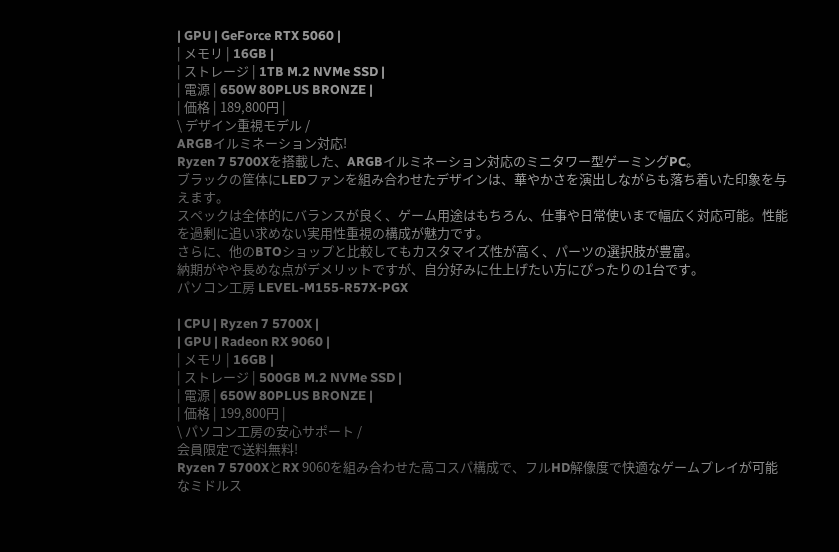| GPU | GeForce RTX 5060 |
| メモリ | 16GB |
| ストレージ | 1TB M.2 NVMe SSD |
| 電源 | 650W 80PLUS BRONZE |
| 価格 | 189,800円 |
\ デザイン重視モデル /
ARGBイルミネーション対応!
Ryzen 7 5700Xを搭載した、ARGBイルミネーション対応のミニタワー型ゲーミングPC。
ブラックの筐体にLEDファンを組み合わせたデザインは、華やかさを演出しながらも落ち着いた印象を与えます。
スペックは全体的にバランスが良く、ゲーム用途はもちろん、仕事や日常使いまで幅広く対応可能。性能を過剰に追い求めない実用性重視の構成が魅力です。
さらに、他のBTOショップと比較してもカスタマイズ性が高く、パーツの選択肢が豊富。
納期がやや長めな点がデメリットですが、自分好みに仕上げたい方にぴったりの1台です。
パソコン工房 LEVEL-M155-R57X-PGX

| CPU | Ryzen 7 5700X |
| GPU | Radeon RX 9060 |
| メモリ | 16GB |
| ストレージ | 500GB M.2 NVMe SSD |
| 電源 | 650W 80PLUS BRONZE |
| 価格 | 199,800円 |
\ パソコン工房の安心サポート /
会員限定で送料無料!
Ryzen 7 5700XとRX 9060を組み合わせた高コスパ構成で、フルHD解像度で快適なゲームプレイが可能なミドルス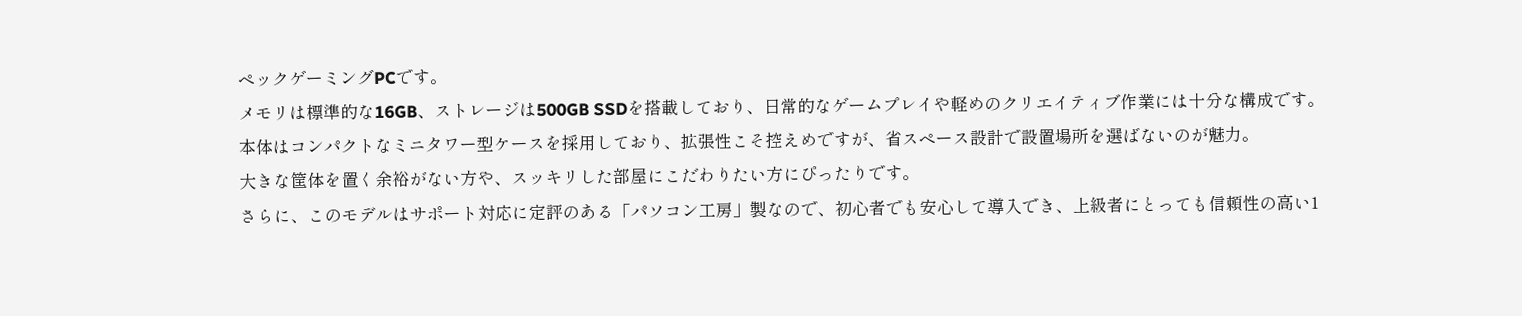ペックゲーミングPCです。
メモリは標準的な16GB、ストレージは500GB SSDを搭載しており、日常的なゲームプレイや軽めのクリエイティブ作業には十分な構成です。
本体はコンパクトなミニタワー型ケースを採用しており、拡張性こそ控えめですが、省スペース設計で設置場所を選ばないのが魅力。
大きな筐体を置く余裕がない方や、スッキリした部屋にこだわりたい方にぴったりです。
さらに、このモデルはサポート対応に定評のある「パソコン工房」製なので、初心者でも安心して導入でき、上級者にとっても信頼性の高い1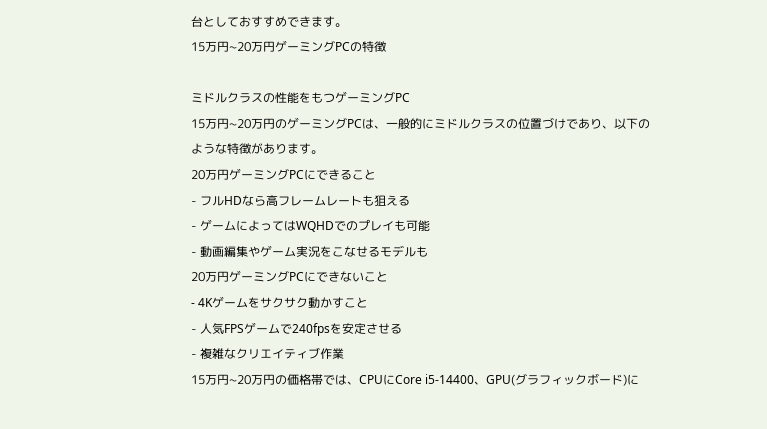台としておすすめできます。
15万円~20万円ゲーミングPCの特徴

ミドルクラスの性能をもつゲーミングPC
15万円~20万円のゲーミングPCは、一般的にミドルクラスの位置づけであり、以下のような特徴があります。
20万円ゲーミングPCにできること
- フルHDなら高フレームレートも狙える
- ゲームによってはWQHDでのプレイも可能
- 動画編集やゲーム実況をこなせるモデルも
20万円ゲーミングPCにできないこと
- 4Kゲームをサクサク動かすこと
- 人気FPSゲームで240fpsを安定させる
- 複雑なクリエイティブ作業
15万円~20万円の価格帯では、CPUにCore i5-14400、GPU(グラフィックボード)に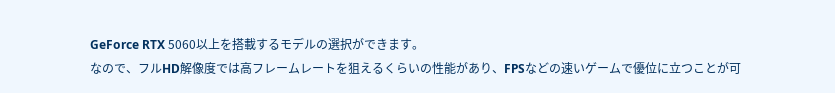GeForce RTX 5060以上を搭載するモデルの選択ができます。
なので、フルHD解像度では高フレームレートを狙えるくらいの性能があり、FPSなどの速いゲームで優位に立つことが可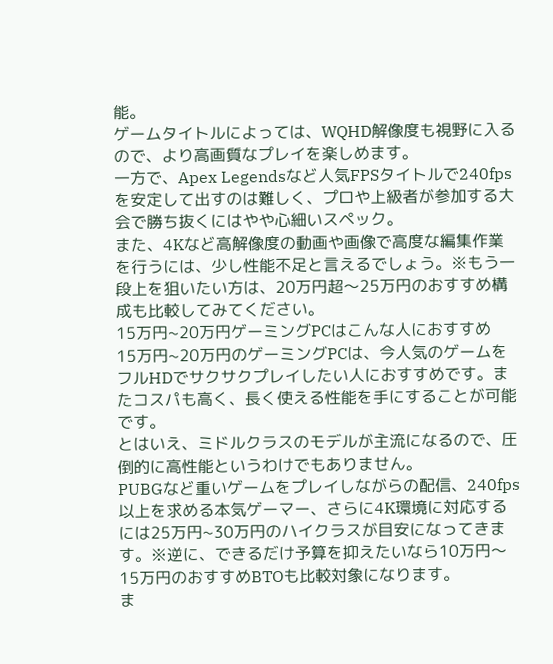能。
ゲームタイトルによっては、WQHD解像度も視野に入るので、より高画質なプレイを楽しめます。
一方で、Apex Legendsなど人気FPSタイトルで240fpsを安定して出すのは難しく、プロや上級者が参加する大会で勝ち抜くにはやや心細いスペック。
また、4Kなど高解像度の動画や画像で高度な編集作業を行うには、少し性能不足と言えるでしょう。※もう一段上を狙いたい方は、20万円超〜25万円のおすすめ構成も比較してみてください。
15万円~20万円ゲーミングPCはこんな人におすすめ
15万円~20万円のゲーミングPCは、今人気のゲームをフルHDでサクサクプレイしたい人におすすめです。またコスパも高く、長く使える性能を手にすることが可能です。
とはいえ、ミドルクラスのモデルが主流になるので、圧倒的に高性能というわけでもありません。
PUBGなど重いゲームをプレイしながらの配信、240fps以上を求める本気ゲーマー、さらに4K環境に対応するには25万円~30万円のハイクラスが目安になってきます。※逆に、できるだけ予算を抑えたいなら10万円〜15万円のおすすめBTOも比較対象になります。
ま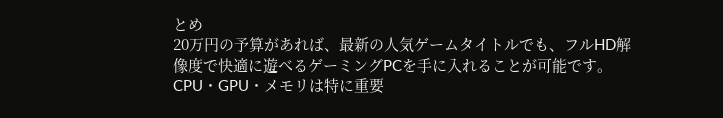とめ
20万円の予算があれば、最新の人気ゲームタイトルでも、フルHD解像度で快適に遊べるゲーミングPCを手に入れることが可能です。
CPU・GPU・メモリは特に重要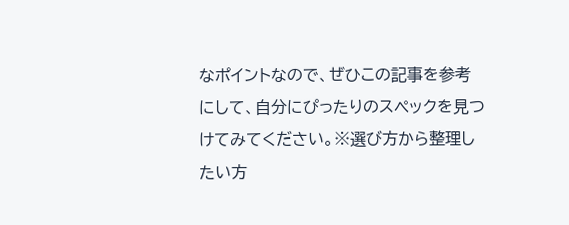なポイントなので、ぜひこの記事を参考にして、自分にぴったりのスペックを見つけてみてください。※選び方から整理したい方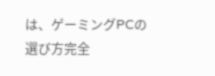は、ゲーミングPCの選び方完全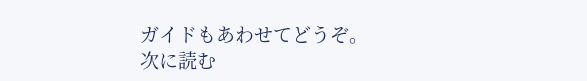ガイドもあわせてどうぞ。
次に読む